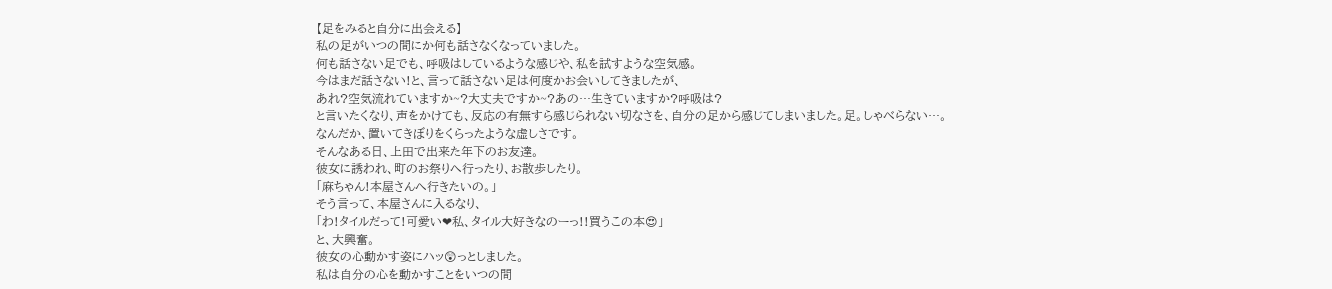【足をみると自分に出会える】
私の足がいつの間にか何も話さなくなっていました。
何も話さない足でも、呼吸はしているような感じや、私を試すような空気感。
今はまだ話さない!と、言って話さない足は何度かお会いしてきましたが、
あれ?空気流れていますか~?大丈夫ですか~?あの…生きていますか?呼吸は?
と言いたくなり、声をかけても、反応の有無すら感じられない切なさを、自分の足から感じてしまいました。足。しゃべらない…。
なんだか、置いてきぼりをくらったような虚しさです。
そんなある日、上田で出来た年下のお友達。
彼女に誘われ、町のお祭りへ行ったり、お散歩したり。
「麻ちゃん!本屋さんへ行きたいの。」
そう言って、本屋さんに入るなり、
「わ!タイルだって!可愛い❤私、タイル大好きなのーっ!!買うこの本😍」
と、大興奮。
彼女の心動かす姿にハッ😲っとしました。
私は自分の心を動かすことをいつの間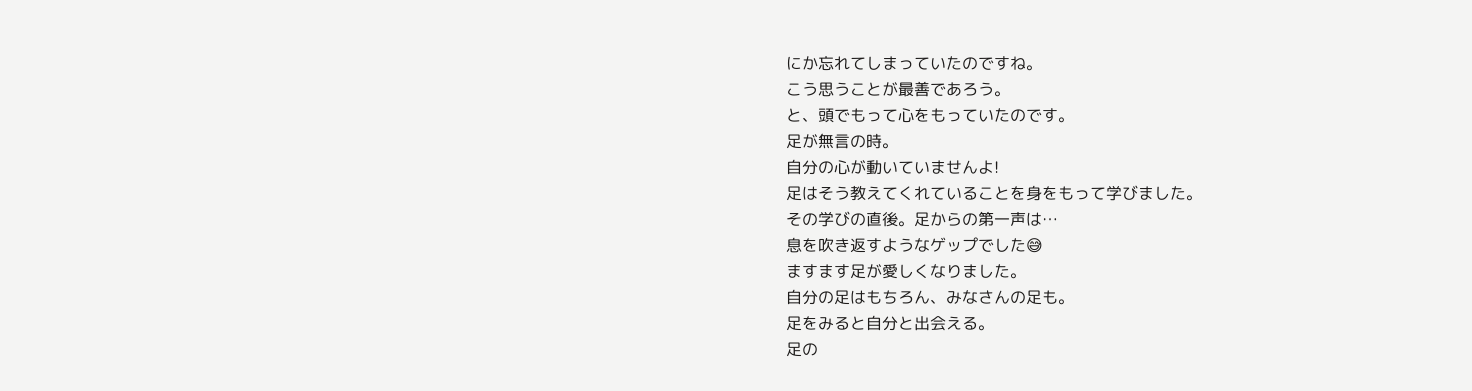にか忘れてしまっていたのですね。
こう思うことが最善であろう。
と、頭でもって心をもっていたのです。
足が無言の時。
自分の心が動いていませんよ!
足はそう教えてくれていることを身をもって学びました。
その学びの直後。足からの第一声は…
息を吹き返すようなゲップでした😅
ますます足が愛しくなりました。
自分の足はもちろん、みなさんの足も。
足をみると自分と出会える。
足の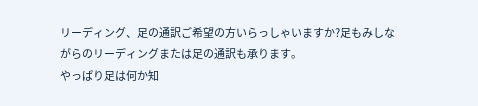リーディング、足の通訳ご希望の方いらっしゃいますか?足もみしながらのリーディングまたは足の通訳も承ります。
やっぱり足は何か知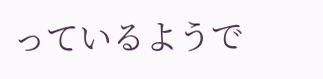っているようで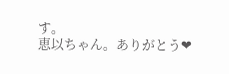す。
恵以ちゃん。ありがとう❤